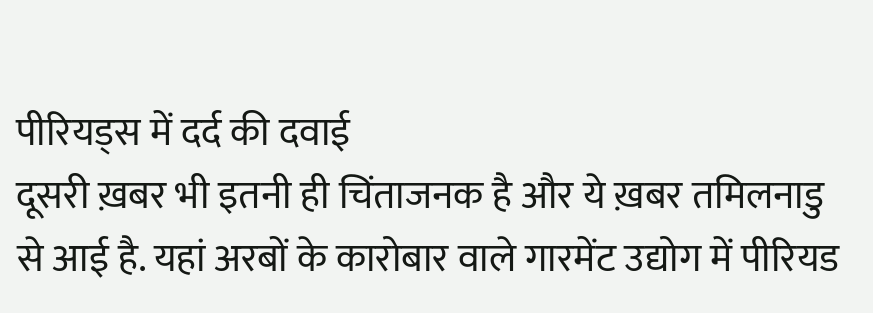पीरियड्स में दर्द की दवाई
दूसरी ख़बर भी इतनी ही चिंताजनक है और ये ख़बर तमिलनाडु से आई है. यहां अरबों के कारोबार वाले गारमेंट उद्योग में पीरियड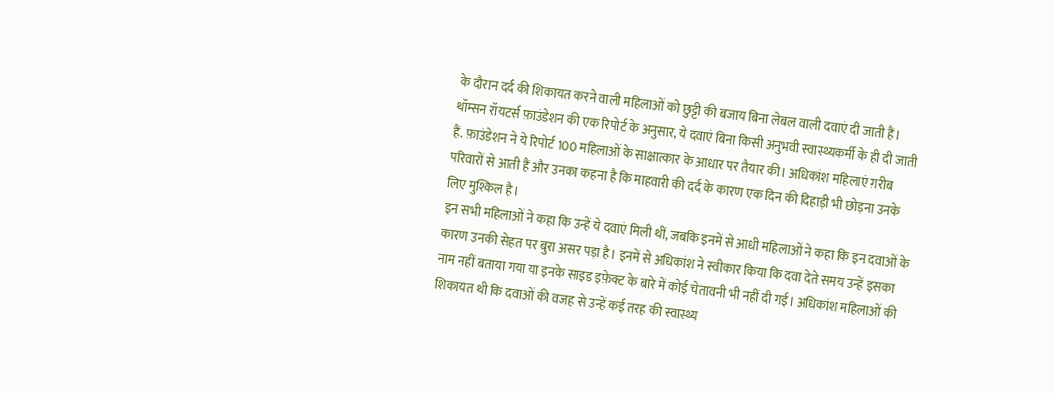के दौरान दर्द की शिकायत करने वाली महिलाओं को छुट्टी की बजाय बिना लेबल वाली दवाएं दी जाती हैं। थॉम्सन रॉयटर्स फ़ाउंडेशन की एक रिपोर्ट के अनुसार, ये दवाएं बिना किसी अनुभवी स्वास्थ्यकर्मी के ही दी जाती हैं. फ़ाउंडेशन ने ये रिपोर्ट 100 महिलाओं के साक्षात्कार के आधार पर तैयार की। अधिकांश महिलाएं ग़रीब परिवारों से आती हैं और उनका कहना है कि माहवारी की दर्द के कारण एक दिन की दिहाड़ी भी छोड़ना उनके लिए मुश्किल है।
इन सभी महिलाओं ने कहा कि उन्हें ये दवाएं मिली थीं, जबकि इनमें से आधी महिलाओं ने कहा कि इन दवाओं के कारण उनकी सेहत पर बुरा असर पड़ा है। इनमें से अधिकांश ने स्वीकार किया कि दवा देते समय उन्हें इसका नाम नहीं बताया गया या इनके साइड इफ़ेक्ट के बारे में कोई चेतावनी भी नहीं दी गई। अधिकांश महिलाओं की शिकायत थी कि दवाओं की वजह से उन्हें कई तरह की स्वास्थ्य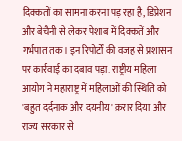दिक्कतों का सामना करना पड़ रहा है, डिप्रेशन और बेचैनी से लेकर पेशाब में दिक्कतें और गर्भपात तक। इन रिपोर्टों की वजह से प्रशासन पर कार्रवाई का दबाव पड़ा. राष्ट्रीय महिला आयोग ने महाराष्ट्र में महिलाओं की स्थिति को 'बहुत दर्दनाक और दयनीय' क़रार दिया और राज्य सरकार से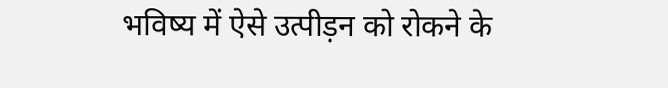भविष्य में ऐसे उत्पीड़न को रोकने के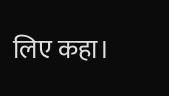लिए कहा।